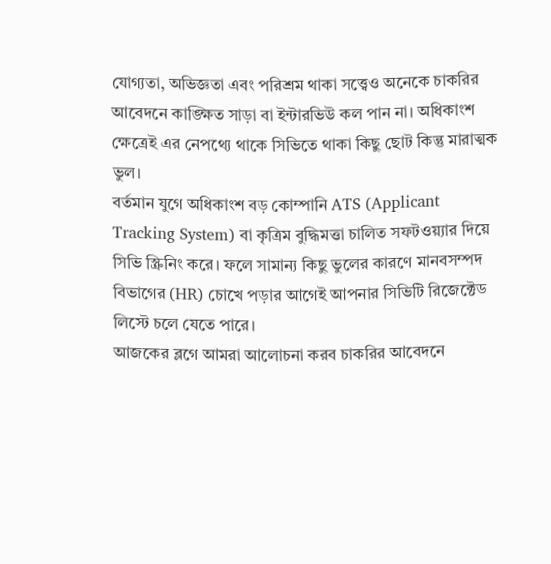যোগ্যতা, অভিজ্ঞতা এবং পরিশ্রম থাকা সত্ত্বেও অনেকে চাকরির আবেদনে কাঙ্ক্ষিত সাড়া বা ইন্টারভিউ কল পান না। অধিকাংশ ক্ষেত্রেই এর নেপথ্যে থাকে সিভিতে থাকা কিছু ছোট কিন্তু মারাত্মক ভুল।
বর্তমান যুগে অধিকাংশ বড় কোম্পানি ATS (Applicant Tracking System) বা কৃত্রিম বুদ্ধিমত্তা চালিত সফটওয়্যার দিয়ে সিভি স্ক্রিনিং করে। ফলে সামান্য কিছু ভুলের কারণে মানবসম্পদ বিভাগের (HR) চোখে পড়ার আগেই আপনার সিভিটি রিজেক্টেড লিস্টে চলে যেতে পারে।
আজকের ব্লগে আমরা আলোচনা করব চাকরির আবেদনে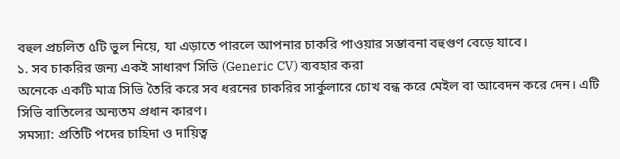বহুল প্রচলিত ৫টি ভুল নিয়ে, যা এড়াতে পারলে আপনার চাকরি পাওয়ার সম্ভাবনা বহুগুণ বেড়ে যাবে।
১. সব চাকরির জন্য একই সাধারণ সিভি (Generic CV) ব্যবহার করা
অনেকে একটি মাত্র সিভি তৈরি করে সব ধরনের চাকরির সার্কুলারে চোখ বন্ধ করে মেইল বা আবেদন করে দেন। এটি সিভি বাতিলের অন্যতম প্রধান কারণ।
সমস্যা: প্রতিটি পদের চাহিদা ও দায়িত্ব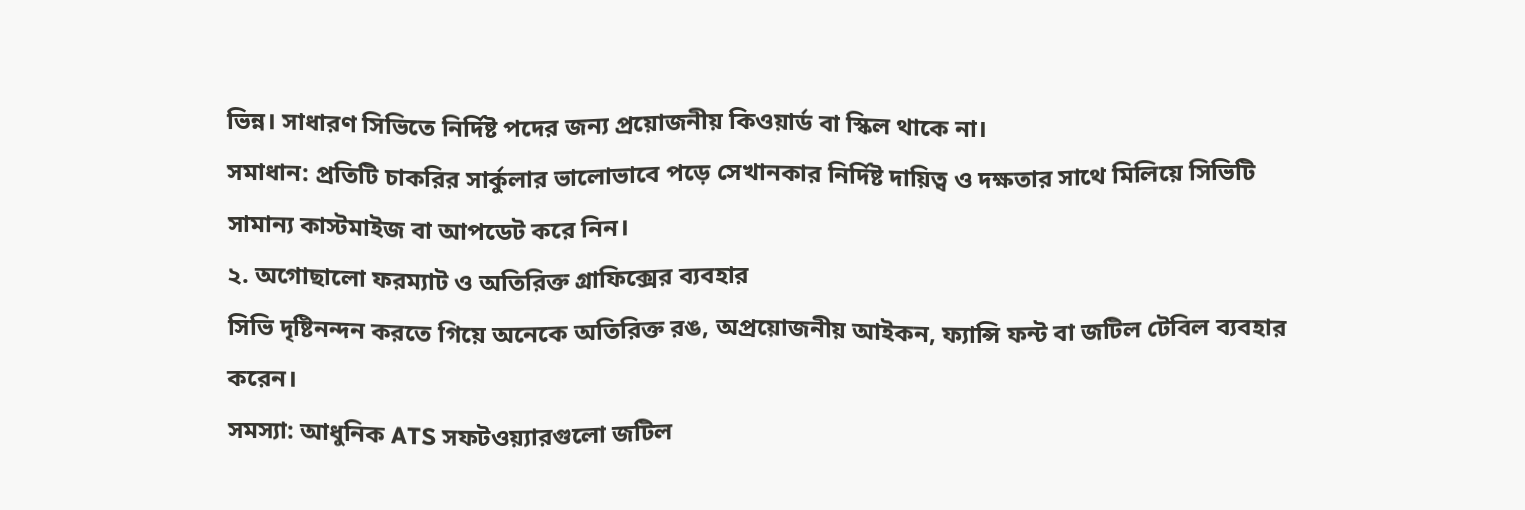ভিন্ন। সাধারণ সিভিতে নির্দিষ্ট পদের জন্য প্রয়োজনীয় কিওয়ার্ড বা স্কিল থাকে না।
সমাধান: প্রতিটি চাকরির সার্কুলার ভালোভাবে পড়ে সেখানকার নির্দিষ্ট দায়িত্ব ও দক্ষতার সাথে মিলিয়ে সিভিটি সামান্য কাস্টমাইজ বা আপডেট করে নিন।
২. অগোছালো ফরম্যাট ও অতিরিক্ত গ্রাফিক্সের ব্যবহার
সিভি দৃষ্টিনন্দন করতে গিয়ে অনেকে অতিরিক্ত রঙ, অপ্রয়োজনীয় আইকন, ফ্যান্সি ফন্ট বা জটিল টেবিল ব্যবহার করেন।
সমস্যা: আধুনিক ATS সফটওয়্যারগুলো জটিল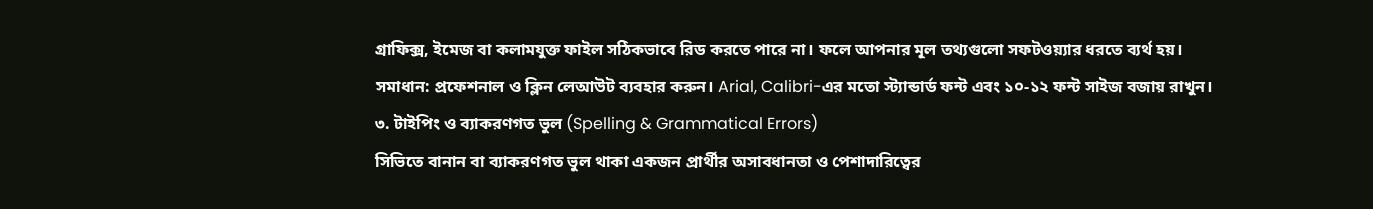গ্রাফিক্স, ইমেজ বা কলামযুক্ত ফাইল সঠিকভাবে রিড করতে পারে না। ফলে আপনার মূল তথ্যগুলো সফটওয়্যার ধরতে ব্যর্থ হয়।
সমাধান: প্রফেশনাল ও ক্লিন লেআউট ব্যবহার করুন। Arial, Calibri-এর মতো স্ট্যান্ডার্ড ফন্ট এবং ১০-১২ ফন্ট সাইজ বজায় রাখুন।
৩. টাইপিং ও ব্যাকরণগত ভুল (Spelling & Grammatical Errors)
সিভিতে বানান বা ব্যাকরণগত ভুল থাকা একজন প্রার্থীর অসাবধানতা ও পেশাদারিত্বের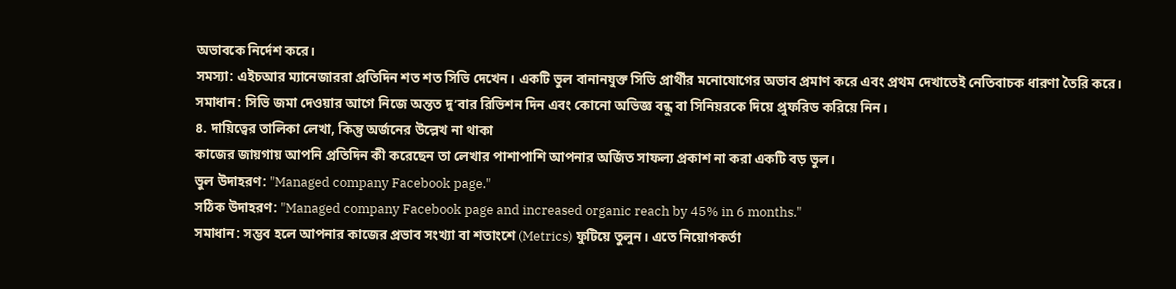অভাবকে নির্দেশ করে।
সমস্যা: এইচআর ম্যানেজাররা প্রতিদিন শত শত সিভি দেখেন। একটি ভুল বানানযুক্ত সিভি প্রার্থীর মনোযোগের অভাব প্রমাণ করে এবং প্রথম দেখাতেই নেতিবাচক ধারণা তৈরি করে।
সমাধান: সিভি জমা দেওয়ার আগে নিজে অন্তত দু’বার রিভিশন দিন এবং কোনো অভিজ্ঞ বন্ধু বা সিনিয়রকে দিয়ে প্রুফরিড করিয়ে নিন।
৪. দায়িত্বের তালিকা লেখা, কিন্তু অর্জনের উল্লেখ না থাকা
কাজের জায়গায় আপনি প্রতিদিন কী করেছেন তা লেখার পাশাপাশি আপনার অর্জিত সাফল্য প্রকাশ না করা একটি বড় ভুল।
ভুল উদাহরণ: "Managed company Facebook page."
সঠিক উদাহরণ: "Managed company Facebook page and increased organic reach by 45% in 6 months."
সমাধান: সম্ভব হলে আপনার কাজের প্রভাব সংখ্যা বা শতাংশে (Metrics) ফুটিয়ে তুলুন। এতে নিয়োগকর্তা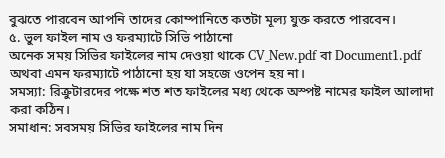বুঝতে পারবেন আপনি তাদের কোম্পানিতে কতটা মূল্য যুক্ত করতে পারবেন।
৫. ভুল ফাইল নাম ও ফরম্যাটে সিভি পাঠানো
অনেক সময় সিভির ফাইলের নাম দেওয়া থাকে CV_New.pdf বা Document1.pdf অথবা এমন ফরম্যাটে পাঠানো হয় যা সহজে ওপেন হয় না।
সমস্যা: রিক্রুটারদের পক্ষে শত শত ফাইলের মধ্য থেকে অস্পষ্ট নামের ফাইল আলাদা করা কঠিন।
সমাধান: সবসময় সিভির ফাইলের নাম দিন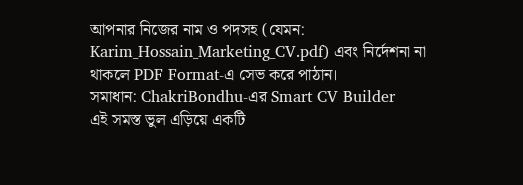আপনার নিজের নাম ও পদসহ (যেমন: Karim_Hossain_Marketing_CV.pdf) এবং নির্দেশনা না থাকলে PDF Format-এ সেভ করে পাঠান।
সমাধান: ChakriBondhu-এর Smart CV Builder
এই সমস্ত ভুল এড়িয়ে একটি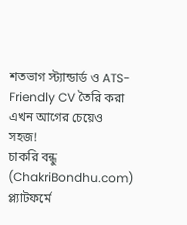শতভাগ স্ট্যান্ডার্ড ও ATS-Friendly CV তৈরি করা এখন আগের চেয়েও সহজ!
চাকরি বন্ধু (ChakriBondhu.com) প্ল্যাটফর্মে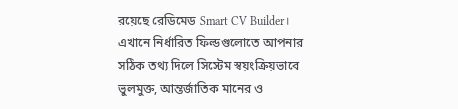রয়েছে রেডিমেড Smart CV Builder। এখানে নির্ধারিত ফিল্ডগুলোতে আপনার সঠিক তথ্য দিলে সিস্টেম স্বয়ংক্রিয়ভাবে ভুলমুক্ত, আন্তর্জাতিক মানের ও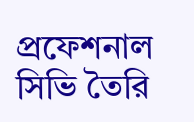প্রফেশনাল সিভি তৈরি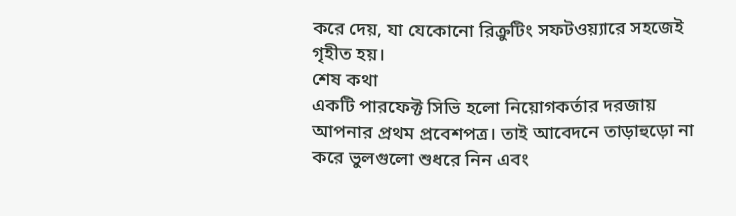করে দেয়, যা যেকোনো রিক্রুটিং সফটওয়্যারে সহজেই গৃহীত হয়।
শেষ কথা
একটি পারফেক্ট সিভি হলো নিয়োগকর্তার দরজায় আপনার প্রথম প্রবেশপত্র। তাই আবেদনে তাড়াহুড়ো না করে ভুলগুলো শুধরে নিন এবং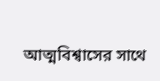আত্মবিশ্বাসের সাথে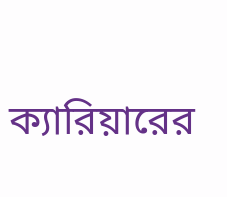ক্যারিয়ারের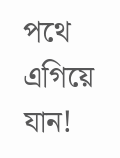পথে এগিয়ে যান!